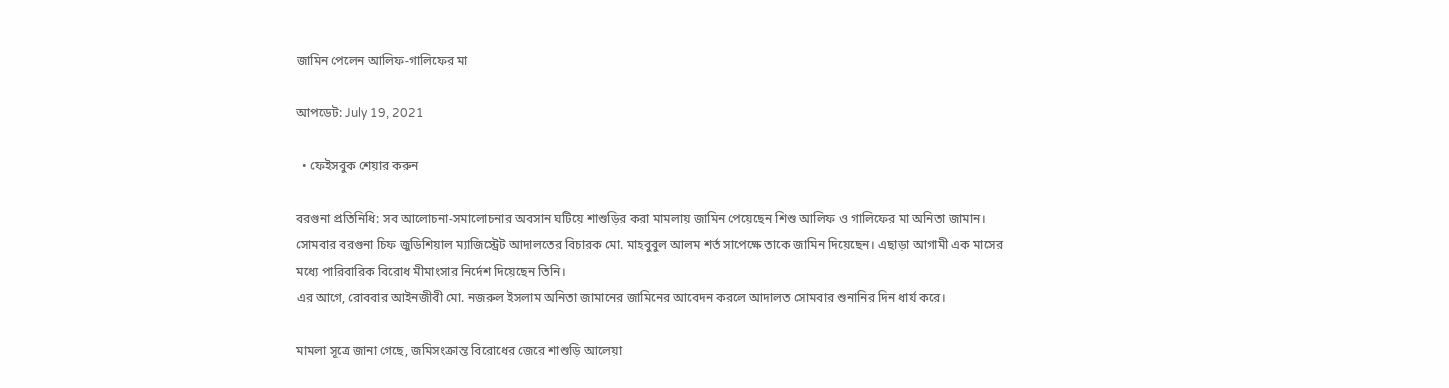জামিন পেলেন আলিফ-গালিফের মা

আপডেট: July 19, 2021

  • ফেইসবুক শেয়ার করুন

বরগুনা প্রতিনিধি: সব আলোচনা-সমালোচনার অবসান ঘটিয়ে শাশুড়ির করা মামলায় জামিন পেয়েছেন শিশু আলিফ ও গালিফের মা অনিতা জামান। সোমবার বরগুনা চিফ জুডিশিয়াল ম্যাজিস্ট্রেট আদালতের বিচারক মো. মাহবুবুল আলম শর্ত সাপেক্ষে তাকে জামিন দিয়েছেন। এছাড়া আগামী এক মাসের মধ্যে পারিবারিক বিরোধ মীমাংসার নির্দেশ দিয়েছেন তিনি।
এর আগে, রোববার আইনজীবী মো. নজরুল ইসলাম অনিতা জামানের জামিনের আবেদন করলে আদালত সোমবার শুনানির দিন ধার্য করে।

মামলা সূত্রে জানা গেছে, জমিসংক্রান্ত বিরোধের জেরে শাশুড়ি আলেয়া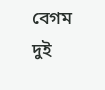বেগম দুই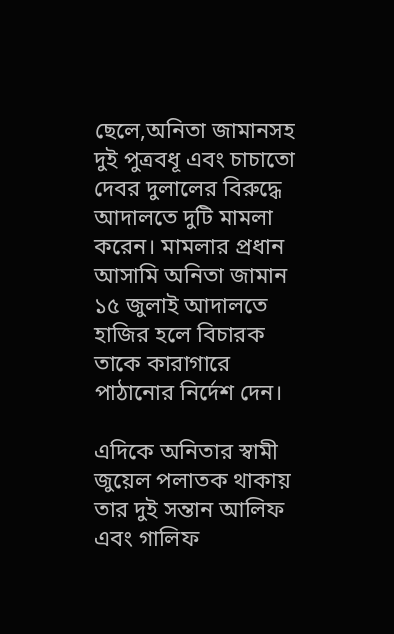ছেলে,অনিতা জামানসহ দুই পুত্রবধূ এবং চাচাতো দেবর দুলালের বিরুদ্ধে আদালতে দুটি মামলা করেন। মামলার প্রধান আসামি অনিতা জামান ১৫ জুলাই আদালতে হাজির হলে বিচারক তাকে কারাগারে পাঠানোর নির্দেশ দেন।

এদিকে অনিতার স্বামী জুয়েল পলাতক থাকায় তার দুই সন্তান আলিফ এবং গালিফ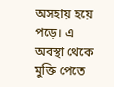অসহায় হয়ে পড়ে। এ অবস্থা থেকে মুক্তি পেতে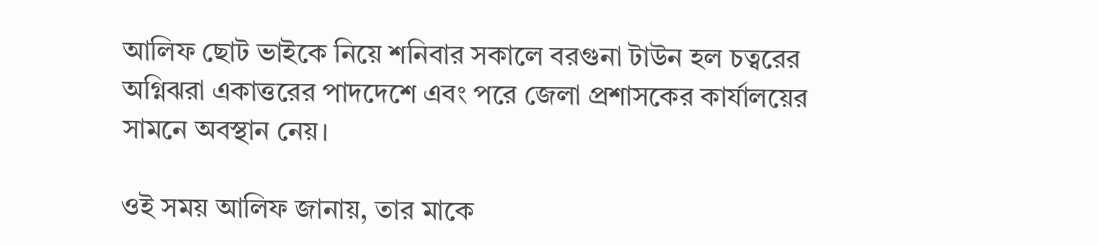আলিফ ছোট ভাইকে নিয়ে শনিবার সকালে বরগুনা টাউন হল চত্বরের অগ্নিঝরা একাত্তরের পাদদেশে এবং পরে জেলা প্রশাসকের কার্যালয়ের সামনে অবস্থান নেয়।

ওই সময় আলিফ জানায়, তার মাকে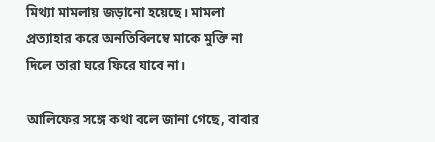মিথ্যা মামলায় জড়ানো হয়েছে। মামলা প্রত্যাহার করে অনতিবিলম্বে মাকে মুক্তি না দিলে তারা ঘরে ফিরে যাবে না।

আলিফের সঙ্গে কথা বলে জানা গেছে, বাবার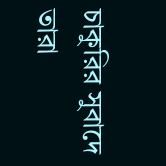চাকুরির সুবাদে তারা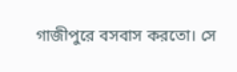গাজীপুরে বসবাস করতো। সে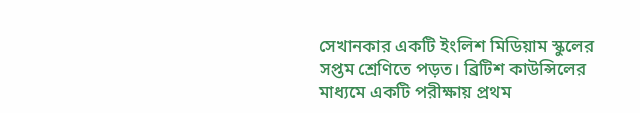সেখানকার একটি ইংলিশ মিডিয়াম স্কুলের সপ্তম শ্রেণিতে পড়ত। ব্রিটিশ কাউন্সিলের মাধ্যমে একটি পরীক্ষায় প্রথম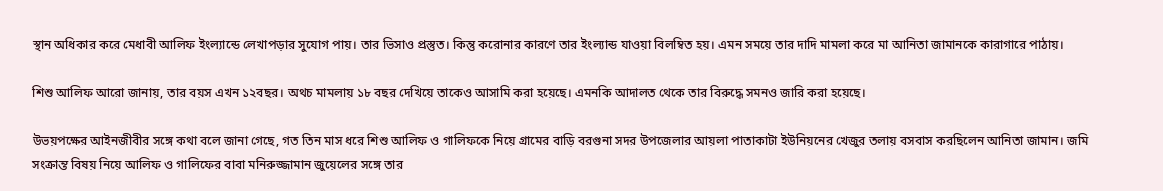স্থান অধিকার করে মেধাবী আলিফ ইংল্যান্ডে লেখাপড়ার সুযোগ পায়। তার ভিসাও প্রস্তুত। কিন্তু করোনার কারণে তার ইংল্যান্ড যাওয়া বিলম্বিত হয়। এমন সময়ে তার দাদি মামলা করে মা আনিতা জামানকে কারাগারে পাঠায়।

শিশু আলিফ আরো জানায়, তার বয়স এখন ১২বছর। অথচ মামলায় ১৮ বছর দেখিয়ে তাকেও আসামি করা হয়েছে। এমনকি আদালত থেকে তার বিরুদ্ধে সমনও জারি করা হয়েছে।

উভয়পক্ষের আইনজীবীর সঙ্গে কথা বলে জানা গেছে, গত তিন মাস ধরে শিশু আলিফ ও গালিফকে নিয়ে গ্রামের বাড়ি বরগুনা সদর উপজেলার আয়লা পাতাকাটা ইউনিয়নের খেজুর তলায় বসবাস করছিলেন আনিতা জামান। জমি সংক্রান্ত বিষয় নিয়ে আলিফ ও গালিফের বাবা মনিরুজ্জামান জুয়েলের সঙ্গে তার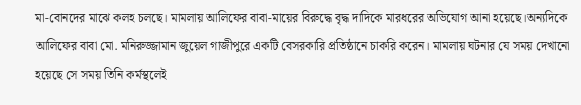মা-বোনদের মাঝে কলহ চলছে। মামলায় আলিফের বাবা-মায়ের বিরুদ্ধে বৃদ্ধ দাদিকে মারধরের অভিযোগ আনা হয়েছে।অন্যদিকে আলিফের বাবা মো. মনিরুজ্জামান জুয়েল গাজীপুরে একটি বেসরকারি প্রতিষ্ঠানে চাকরি করেন। মামলায় ঘটনার যে সময় দেখানো হয়েছে সে সময় তিনি কর্মস্থলেই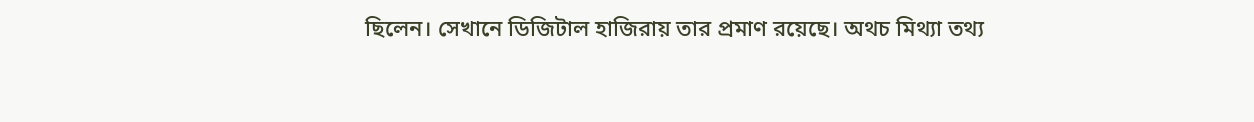ছিলেন। সেখানে ডিজিটাল হাজিরায় তার প্রমাণ রয়েছে। অথচ মিথ্যা তথ্য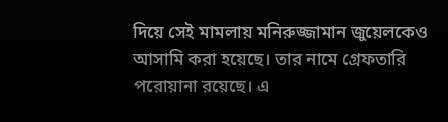দিয়ে সেই মামলায় মনিরুজ্জামান জুয়েলকেও আসামি করা হয়েছে। তার নামে গ্রেফতারি পরোয়ানা রয়েছে। এ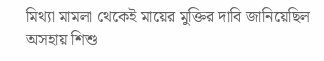মিথ্যা মামলা থেকেই মায়ের মুক্তির দাবি জানিয়েছিল অসহায় শিশু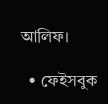আলিফ।

  • ফেইসবুক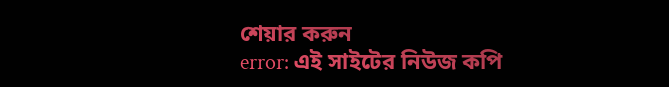শেয়ার করুন
error: এই সাইটের নিউজ কপি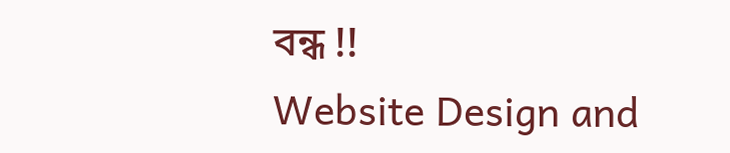বন্ধ !!
Website Design and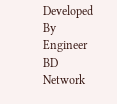Developed By Engineer BD Network